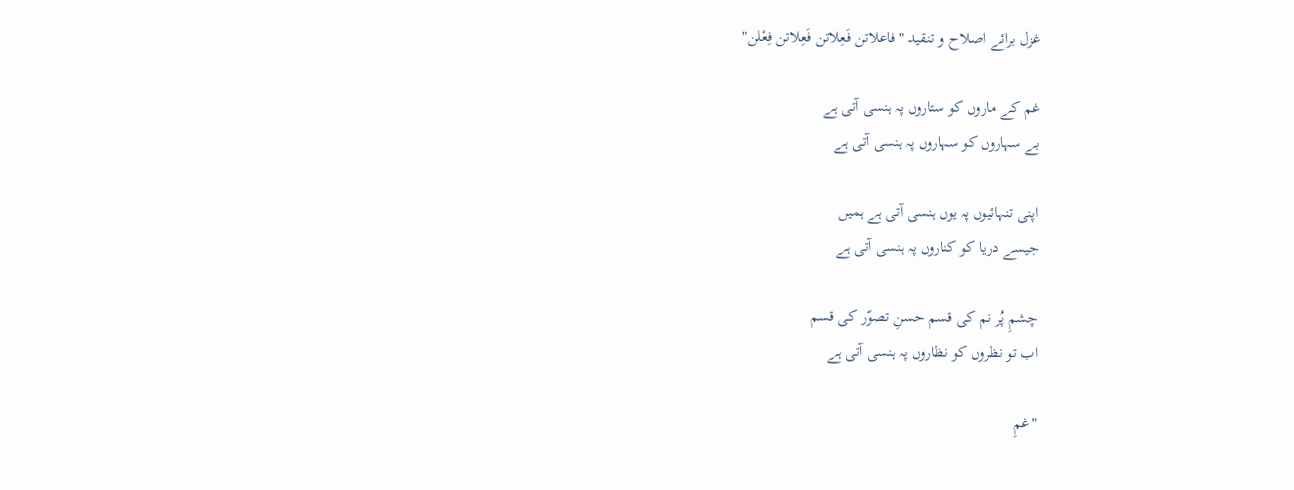غزل برائے اصلاح و تنقید "فاعلاتن فَعِلاتن فَعِلاتن فِعْلن"

غم کے ماروں کو ستاروں پہ ہنسی آتی ہے
بے سہاروں کو سہاروں پہ ہنسی آتی ہے

اپنی تنہائیوں پہ یوں ہنسی آتی ہے ہمیں
جیسے دریا کو کناروں پہ ہنسی آتی ہے

چشمِ پُر نم کی قسم حسنِ تصوّر کی قسم
اب تو نظروں کو نظاروں پہ ہنسی آتی ہے

"غمِ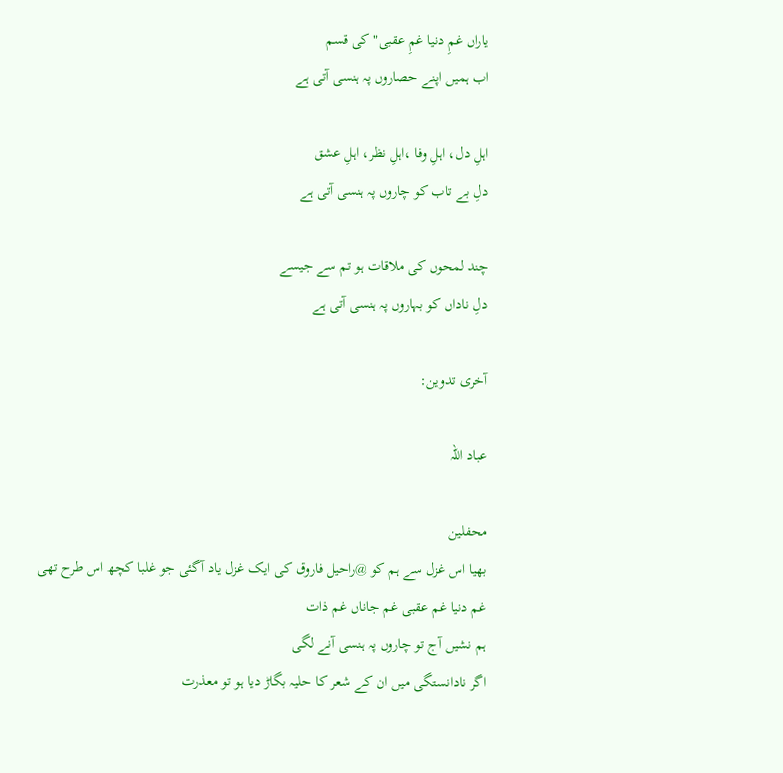یاراں غمِ دنیا غمِ عقبی" کی قسم
اب ہمیں اپنے حصاروں پہ ہنسی آتی ہے

اہلِ دل، اہلِ وفا ،اہلِ نظر، اہلِ عشق
دلِ بے تاب کو چاروں پہ ہنسی آتی ہے

چند لمحوں کی ملاقات ہو تم سے جیسے
دلِ ناداں کو بہاروں پہ ہنسی آتی ہے

آخری تدوین:

عباد اللہ

محفلین
بھیا اس غزل سے ہم کو @راحیل فاروق کی ایک غزل یاد آگئی جو غلبا کچھ اس طرح تھی
غم دنیا غم عقبی غم جاناں غم ذات
ہم نشیں آج تو چاروں پہ ہنسی آنے لگی
اگر نادانستگی میں ان کے شعر کا حلیہ بگاڑ دیا ہو تو معذرت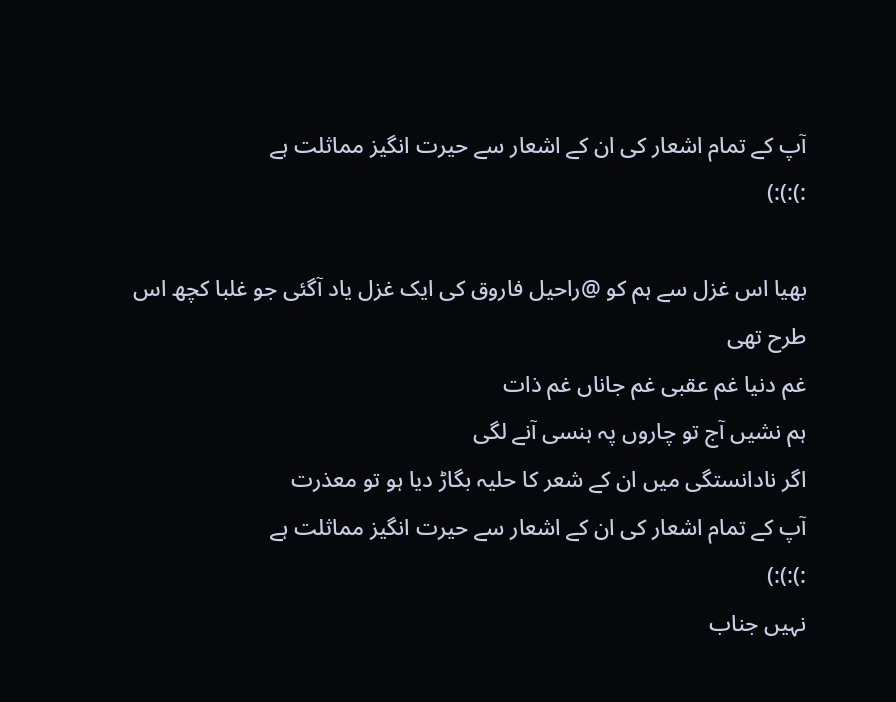آپ کے تمام اشعار کی ان کے اشعار سے حیرت انگیز مماثلت ہے
:):):)

بھیا اس غزل سے ہم کو @راحیل فاروق کی ایک غزل یاد آگئی جو غلبا کچھ اس طرح تھی
غم دنیا غم عقبی غم جاناں غم ذات
ہم نشیں آج تو چاروں پہ ہنسی آنے لگی
اگر نادانستگی میں ان کے شعر کا حلیہ بگاڑ دیا ہو تو معذرت
آپ کے تمام اشعار کی ان کے اشعار سے حیرت انگیز مماثلت ہے
:):):)
نہیں جناب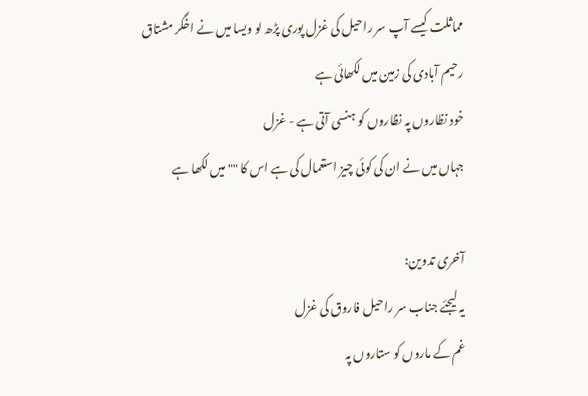مماثلت کیسے آپ سر راحیل کی غزل پوری پڑھ لو ویسا میں نے اخگر مشتاق رحیم آبادی کی زمین میں لکھائی ہے
خود نظاروں پہ نظاروں کو ہنسی آتی ہے - غزل
جہاں میں نے ان کی کوئی چیز استعمال کی ہے اس کا "" میں لکھا ہے

آخری تدوین:
یہ لیجئے جناب سر راحیل فاروق کی غزل
غم کے ماروں کو ستاروں پہ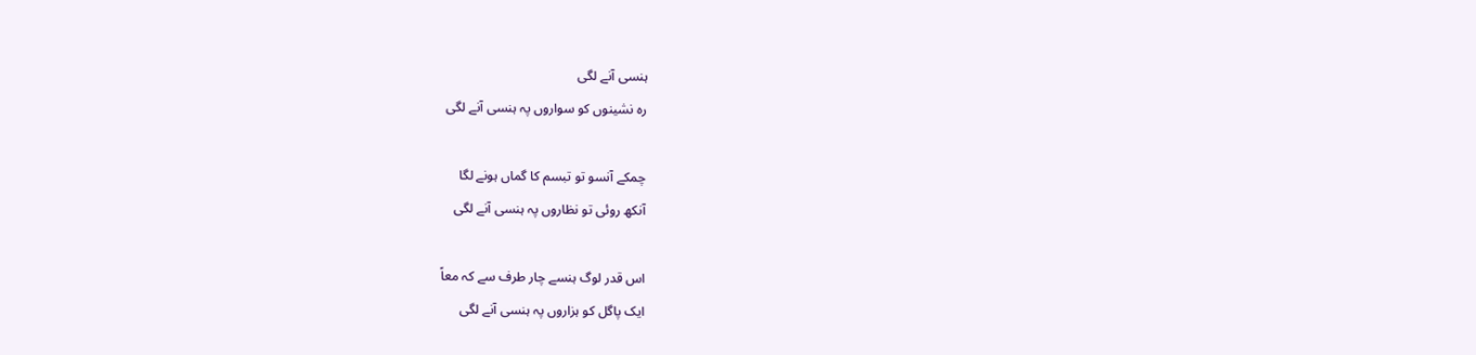ہنسی آنے لگی
رہ نشینوں کو سواروں پہ ہنسی آنے لگی

چمکے آنسو تو تبسم کا گماں ہونے لگا
آنکھ روئی تو نظاروں پہ ہنسی آنے لگی

اس قدر لوگ ہنسے چار طرف سے کہ معاً
ایک پاگل کو ہزاروں پہ ہنسی آنے لگی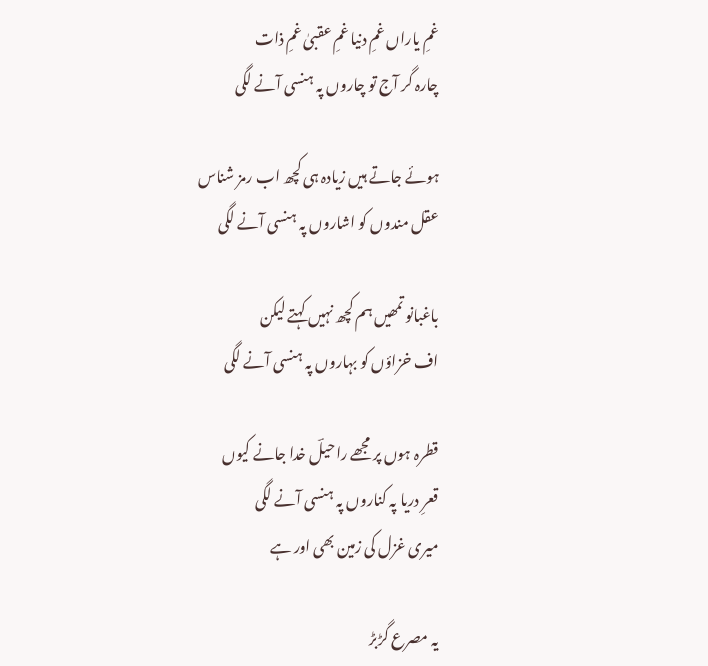غمِ یاراں غمِ دنیا غمِ عقبیٰ غمِ ذات
چارہ گر آج تو چاروں پہ ہنسی آنے لگی

ہوئے جاتے ہیں زیادہ ہی کچھ اب رمز شناس
عقل مندوں کو اشاروں پہ ہنسی آنے لگی

باغبانو تمھیں ہم کچھ نہیں کہتے لیکن
اف خزاؤں کو بہاروں پہ ہنسی آنے لگی

قطرہ ہوں پر مجھے راحیلؔ خدا جانے کیوں
قعرِ دریا پہ کناروں پہ ہنسی آنے لگی
میری غزل کی زمین بھی اور ہے

یہ مصرع گڑبڑ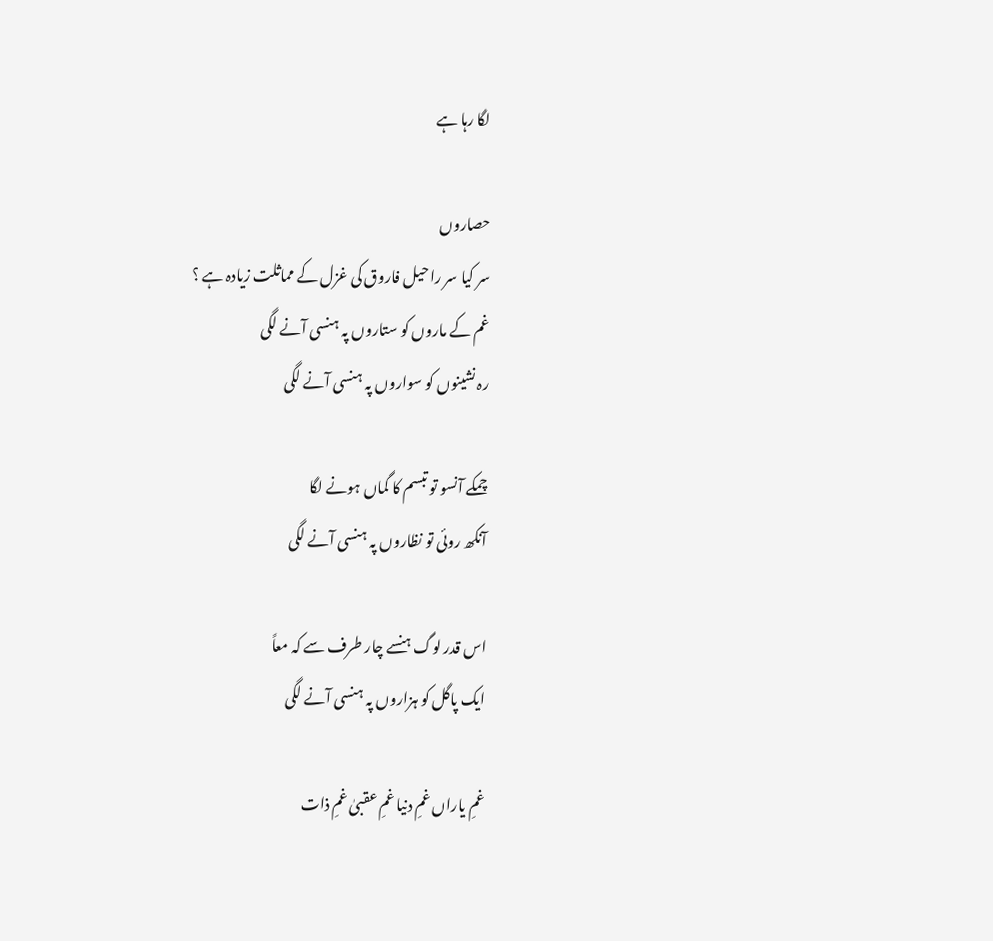لگا رہا ہے

حصاروں
سر کیا سر راحیل فاروق کی غزل کے مماثلت زیادہ ہے ؟
غم کے ماروں کو ستاروں پہ ہنسی آنے لگی
رہ نشینوں کو سواروں پہ ہنسی آنے لگی

چمکے آنسو تو تبسم کا گماں ہونے لگا
آنکھ روئی تو نظاروں پہ ہنسی آنے لگی

اس قدر لوگ ہنسے چار طرف سے کہ معاً
ایک پاگل کو ہزاروں پہ ہنسی آنے لگی

غمِ یاراں غمِ دنیا غمِ عقبیٰ غمِ ذات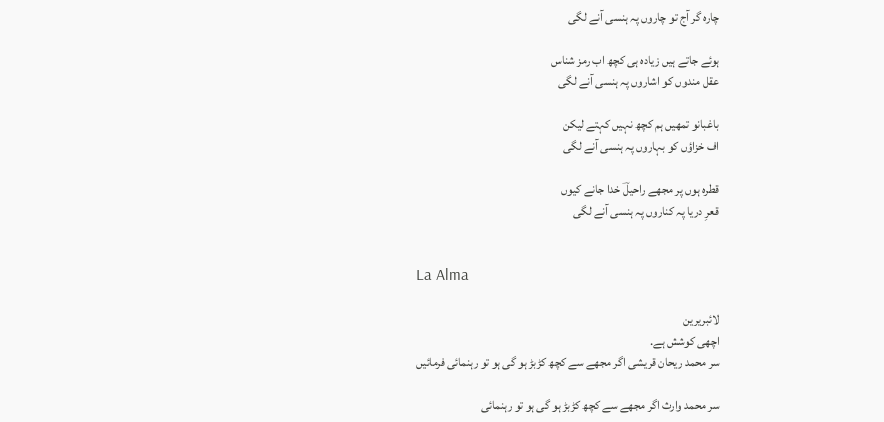چارہ گر آج تو چاروں پہ ہنسی آنے لگی

ہوئے جاتے ہیں زیادہ ہی کچھ اب رمز شناس
عقل مندوں کو اشاروں پہ ہنسی آنے لگی

باغبانو تمھیں ہم کچھ نہیں کہتے لیکن
اف خزاؤں کو بہاروں پہ ہنسی آنے لگی

قطرہ ہوں پر مجھے راحیلؔ خدا جانے کیوں
قعرِ دریا پہ کناروں پہ ہنسی آنے لگی


La Alma

لائبریرین
اچھی کوشش ہے.
سر محمد ریحان قریشی اگر مجھے سے کچھ کڑبڑ ہو گی ہو تو رہنمائی فرمائیں

سر محمد وارث اگر مجھے سے کچھ کڑبڑ ہو گی ہو تو رہنمائی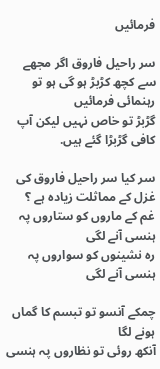فرمائیں

سر راحیل فاروق اگر مجھے سے کچھ کڑبڑ ہو گی ہو تو رہنمائی فرمائیں
گڑبڑ تو خاص نہیں لیکن آپ کافی گڑبڑا گئے ہیں.

سر کیا سر راحیل فاروق کی غزل کے مماثلت زیادہ ہے ؟
غم کے ماروں کو ستاروں پہ ہنسی آنے لگی
رہ نشینوں کو سواروں پہ ہنسی آنے لگی

چمکے آنسو تو تبسم کا گماں ہونے لگا
آنکھ روئی تو نظاروں پہ ہنسی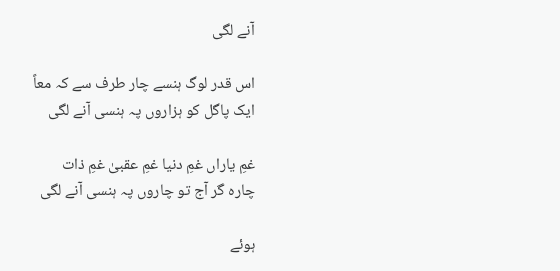آنے لگی

اس قدر لوگ ہنسے چار طرف سے کہ معاً
ایک پاگل کو ہزاروں پہ ہنسی آنے لگی

غمِ یاراں غمِ دنیا غمِ عقبیٰ غمِ ذات
چارہ گر آج تو چاروں پہ ہنسی آنے لگی

ہوئے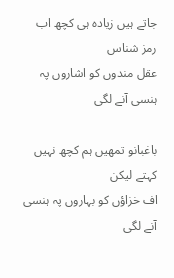جاتے ہیں زیادہ ہی کچھ اب رمز شناس
عقل مندوں کو اشاروں پہ ہنسی آنے لگی

باغبانو تمھیں ہم کچھ نہیں کہتے لیکن
اف خزاؤں کو بہاروں پہ ہنسی آنے لگی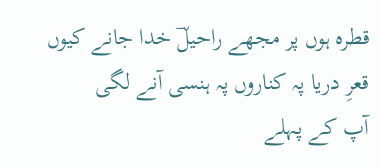قطرہ ہوں پر مجھے راحیلؔ خدا جانے کیوں
قعرِ دریا پہ کناروں پہ ہنسی آنے لگی
آپ کے پہلے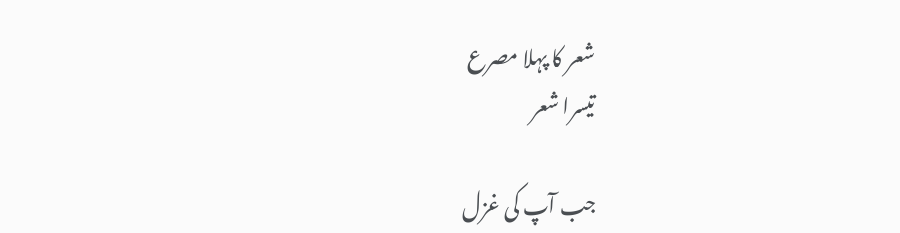شعر کا پہلا مصرع
تیسرا شعر

جب آپ کی غزل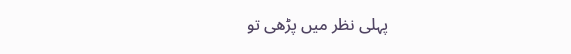پہلی نظر میں پڑھی تو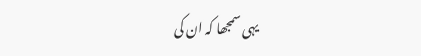یہی سمجھا کہ ان کی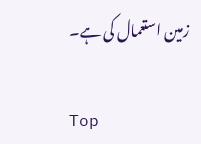زمین استعمال کی ہے۔

Top